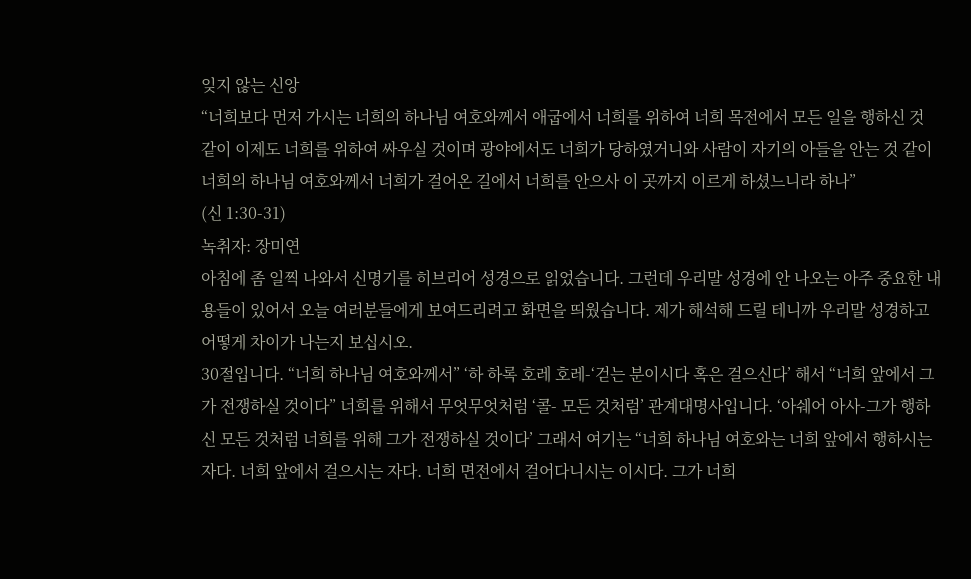잊지 않는 신앙
“너희보다 먼저 가시는 너희의 하나님 여호와께서 애굽에서 너희를 위하여 너희 목전에서 모든 일을 행하신 것 같이 이제도 너희를 위하여 싸우실 것이며 광야에서도 너희가 당하였거니와 사람이 자기의 아들을 안는 것 같이 너희의 하나님 여호와께서 너희가 걸어온 길에서 너희를 안으사 이 곳까지 이르게 하셨느니라 하나”
(신 1:30-31)
녹취자: 장미연
아침에 좀 일찍 나와서 신명기를 히브리어 성경으로 읽었습니다. 그런데 우리말 성경에 안 나오는 아주 중요한 내용들이 있어서 오늘 여러분들에게 보여드리려고 화면을 띄웠습니다. 제가 해석해 드릴 테니까 우리말 성경하고 어떻게 차이가 나는지 보십시오.
30절입니다. “너희 하나님 여호와께서” ‘하 하록 호레 호레-‘걷는 분이시다 혹은 걸으신다’ 해서 “너희 앞에서 그가 전쟁하실 것이다” 너희를 위해서 무엇무엇처럼 ‘콜- 모든 것처럼’ 관계대명사입니다. ‘아쉐어 아사-그가 행하신 모든 것처럼 너희를 위해 그가 전쟁하실 것이다’ 그래서 여기는 “너희 하나님 여호와는 너희 앞에서 행하시는 자다. 너희 앞에서 걸으시는 자다. 너희 면전에서 걸어다니시는 이시다. 그가 너희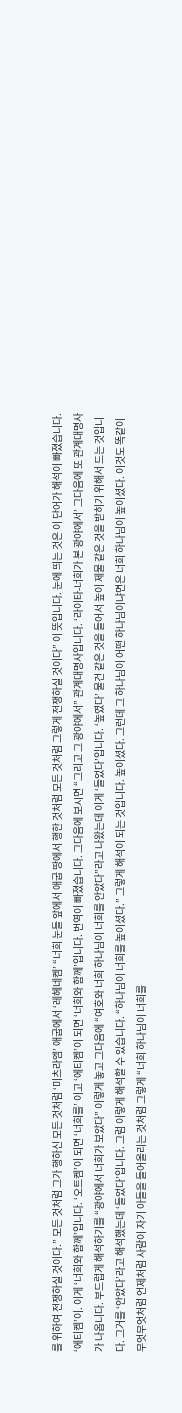를 위하여 전쟁하실 것이다.” 모든 것처럼 그가 행하신 모든 것처럼 ‘미츠라엠’ 애굽에서 ‘레헤네켐’ “너희 눈들 앞에서 애굽 땅에서 행한 것처럼 모든 것처럼 그렇게 전쟁하실 것이다” 이 뜻입니다. 눈에 띄는 것은 이 단어가 해석이 빠졌습니다. ‘에티켐’이. 이게 ‘너희와 함께’입니다. ‘오트켐’이 되면 ‘너희를’ 이고 ‘에티켐’이 되면 ‘너희와 함께’입니다. 번역이 빠졌습니다. 그다음에 보시면 “그리고 그 광야에서” 관계대명사입니다. ‘라이타-너희가 본 광야에서’ 그다음에 또 관계대명사가 나옵니다. 부드럽게 해석하기를 “광야에서 너희가 보았다” 이렇게 놓고 그다음에 “여호와 너희 하나님이 너희를 안았다”라고 나왔는데 이게 ‘들었다’입니다. ‘높였다’ 물건 같은 것을 들어서 높이 제물 같은 것을 받히기 위해서 드는 것입니다. 그거를 ‘안았다’라고 해석했는데 ‘들었다’입니다. 그럼 이렇게 해석할 수 있습니다. “하나님이 너희를 높이셨다.” 그렇게 해석이 되는 것입니다. 높이셨다. 그런데 그 하나님이 어떤 하나님이냐면은 너희 하나님이 높이셨다. 이것도 똑같이 무엇무엇처럼 언제처럼 사람이 자기 아들을 들어올리는 것처럼 그렇게 “너희 하나님이 너희를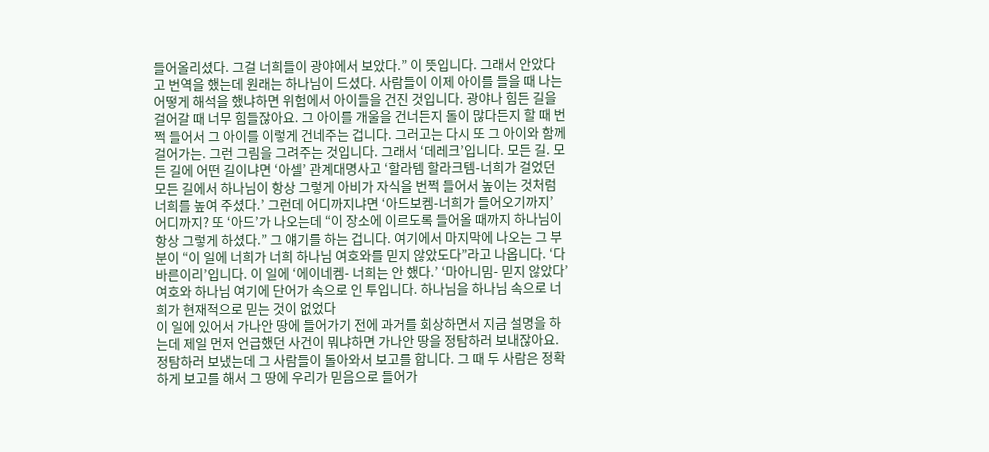들어올리셨다. 그걸 너희들이 광야에서 보았다.” 이 뜻입니다. 그래서 안았다고 번역을 했는데 원래는 하나님이 드셨다. 사람들이 이제 아이를 들을 때 나는 어떻게 해석을 했냐하면 위험에서 아이들을 건진 것입니다. 광야나 힘든 길을 걸어갈 때 너무 힘들잖아요. 그 아이를 개울을 건너든지 돌이 많다든지 할 때 번쩍 들어서 그 아이를 이렇게 건네주는 겁니다. 그러고는 다시 또 그 아이와 함께 걸어가는. 그런 그림을 그려주는 것입니다. 그래서 ‘데레크’입니다. 모든 길. 모든 길에 어떤 길이냐면 ‘아셀’ 관계대명사고 ‘할라템 할라크템-너희가 걸었던 모든 길에서 하나님이 항상 그렇게 아비가 자식을 번쩍 들어서 높이는 것처럼 너희를 높여 주셨다.’ 그런데 어디까지냐면 ‘아드보켐-너희가 들어오기까지’ 어디까지? 또 ‘아드’가 나오는데 “이 장소에 이르도록 들어올 때까지 하나님이 항상 그렇게 하셨다.” 그 얘기를 하는 겁니다. 여기에서 마지막에 나오는 그 부분이 “이 일에 너희가 너희 하나님 여호와를 믿지 않았도다”라고 나옵니다. ‘다바른이리’입니다. 이 일에 ‘에이네켐- 너희는 안 했다.’ ‘마아니밈- 믿지 않았다’ 여호와 하나님 여기에 단어가 속으로 인 투입니다. 하나님을 하나님 속으로 너희가 현재적으로 믿는 것이 없었다
이 일에 있어서 가나안 땅에 들어가기 전에 과거를 회상하면서 지금 설명을 하는데 제일 먼저 언급했던 사건이 뭐냐하면 가나안 땅을 정탐하러 보내잖아요. 정탐하러 보냈는데 그 사람들이 돌아와서 보고를 합니다. 그 때 두 사람은 정확하게 보고를 해서 그 땅에 우리가 믿음으로 들어가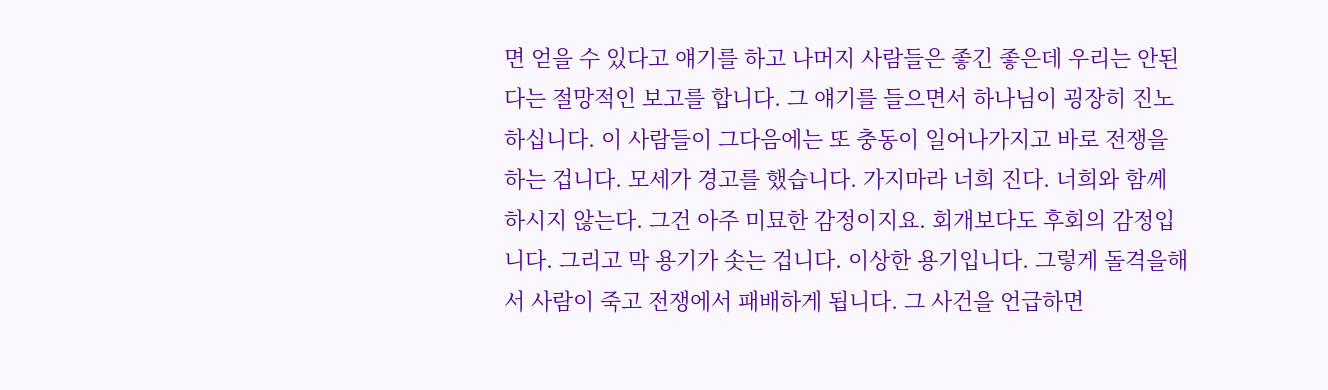면 얻을 수 있다고 얘기를 하고 나머지 사람들은 좋긴 좋은데 우리는 안된다는 절망적인 보고를 합니다. 그 얘기를 들으면서 하나님이 굉장히 진노하십니다. 이 사람들이 그다음에는 또 충동이 일어나가지고 바로 전쟁을 하는 겁니다. 모세가 경고를 했습니다. 가지마라 너희 진다. 너희와 함께 하시지 않는다. 그건 아주 미묘한 감정이지요. 회개보다도 후회의 감정입니다. 그리고 막 용기가 솟는 겁니다. 이상한 용기입니다. 그렇게 돌격을해서 사람이 죽고 전쟁에서 패배하게 됩니다. 그 사건을 언급하면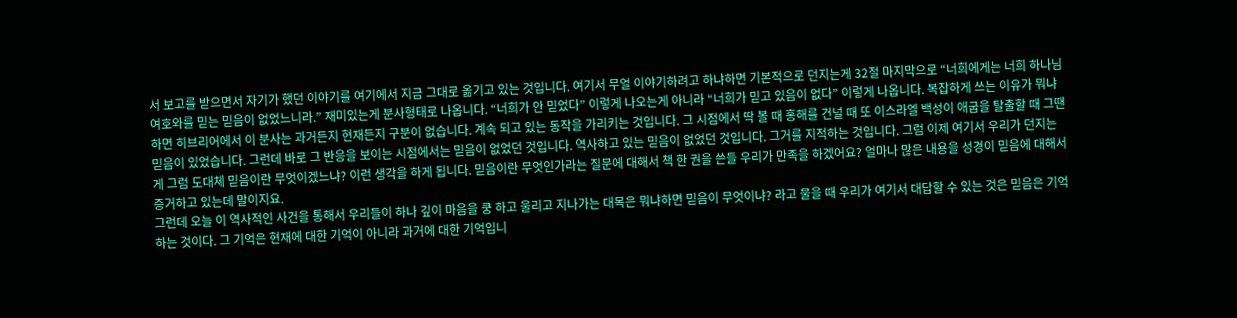서 보고를 받으면서 자기가 했던 이야기를 여기에서 지금 그대로 옮기고 있는 것입니다. 여기서 무얼 이야기하려고 하냐하면 기본적으로 던지는게 32절 마지막으로 “너희에게는 너희 하나님 여호와를 믿는 믿음이 없었느니라.” 재미있는게 분사형태로 나옵니다. “너희가 안 믿었다” 이렇게 나오는게 아니라 “너희가 믿고 있음이 없다” 이렇게 나옵니다. 복잡하게 쓰는 이유가 뭐냐하면 히브리어에서 이 분사는 과거든지 현재든지 구분이 없습니다. 계속 되고 있는 동작을 가리키는 것입니다. 그 시점에서 딱 볼 때 홍해를 건널 때 또 이스라엘 백성이 애굽을 탈출할 때 그땐 믿음이 있었습니다. 그런데 바로 그 반응을 보이는 시점에서는 믿음이 없었던 것입니다. 역사하고 있는 믿음이 없었던 것입니다. 그거를 지적하는 것입니다. 그럼 이제 여기서 우리가 던지는게 그럼 도대체 믿음이란 무엇이겠느냐? 이런 생각을 하게 됩니다. 믿음이란 무엇인가라는 질문에 대해서 책 한 권을 쓴들 우리가 만족을 하겠어요? 얼마나 많은 내용을 성경이 믿음에 대해서 증거하고 있는데 말이지요.
그런데 오늘 이 역사적인 사건을 통해서 우리들이 하나 깊이 마음을 쿵 하고 울리고 지나가는 대목은 뭐냐하면 믿음이 무엇이냐? 라고 물을 때 우리가 여기서 대답할 수 있는 것은 믿음은 기억하는 것이다. 그 기억은 현재에 대한 기억이 아니라 과거에 대한 기억입니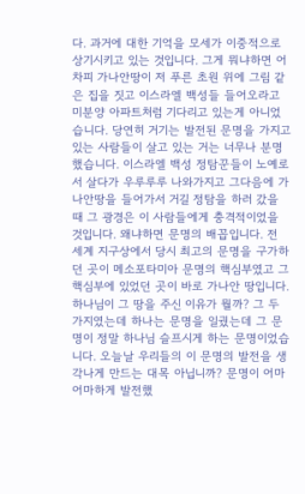다. 과거에 대한 기억을 모세가 이중적으로 상기시키고 있는 것입니다. 그게 뭐냐하면 어차피 가나안땅이 저 푸른 초원 위에 그림 같은 집을 짓고 이스라엘 백성들 들어오라고 미분양 아파트처럼 기다리고 있는게 아니었습니다. 당연히 거기는 발전된 문명을 가지고 있는 사람들이 살고 있는 거는 너무나 분명했습니다. 이스라엘 백성 정탐꾼들이 노예로서 살다가 우루루루 나와가지고 그다음에 가나안땅을 들어가서 거길 정탐을 하러 갔을 때 그 광경은 이 사람들에게 충격적이었을 것입니다. 왜냐하면 문명의 배꼽입니다. 전 세계 지구상에서 당시 최고의 문명을 구가하던 곳이 메소포타미아 문명의 핵심부였고 그 핵심부에 있었던 곳이 바로 가나안 땅입니다. 하나님이 그 땅을 주신 이유가 뭘까? 그 두 가지였는데 하나는 문명을 일궜는데 그 문명이 정말 하나님 슬프시게 하는 문명이었습니다. 오늘날 우리들의 이 문명의 발전을 생각나게 만드는 대목 아닙니까? 문명이 어마어마하게 발전했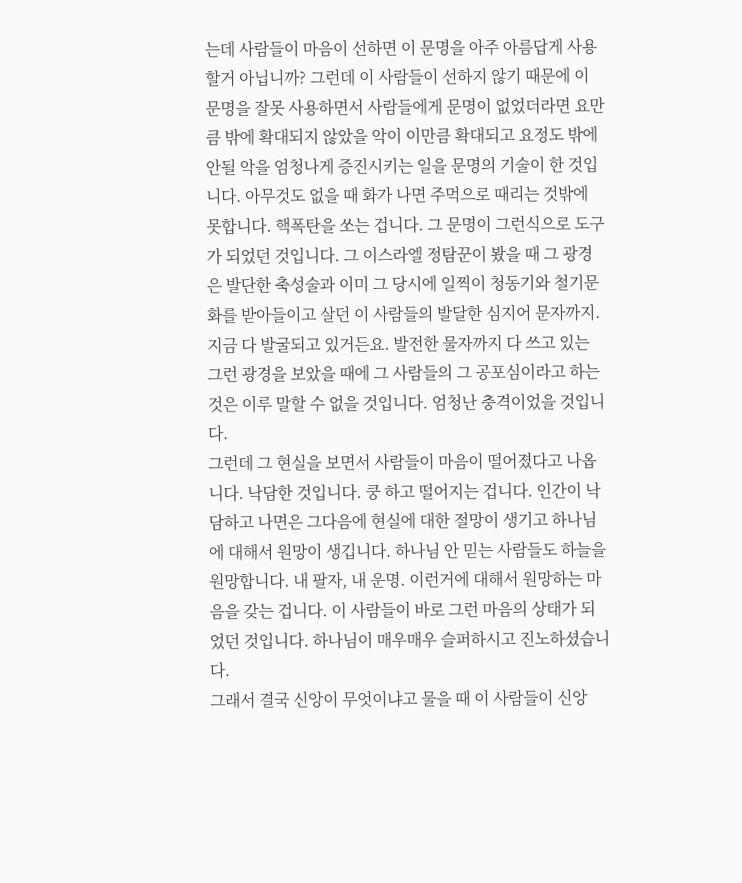는데 사람들이 마음이 선하면 이 문명을 아주 아름답게 사용할거 아닙니까? 그런데 이 사람들이 선하지 않기 때문에 이 문명을 잘못 사용하면서 사람들에게 문명이 없었더라면 요만큼 밖에 확대되지 않았을 악이 이만큼 확대되고 요정도 밖에 안될 악을 엄청나게 증진시키는 일을 문명의 기술이 한 것입니다. 아무것도 없을 때 화가 나면 주먹으로 때리는 것밖에 못합니다. 핵폭탄을 쏘는 겁니다. 그 문명이 그런식으로 도구가 되었던 것입니다. 그 이스라엘 정탐꾼이 봤을 때 그 광경은 발단한 축성술과 이미 그 당시에 일찍이 청동기와 철기문화를 받아들이고 살던 이 사람들의 발달한 심지어 문자까지. 지금 다 발굴되고 있거든요. 발전한 물자까지 다 쓰고 있는 그런 광경을 보았을 때에 그 사람들의 그 공포심이라고 하는 것은 이루 말할 수 없을 것입니다. 엄청난 충격이었을 것입니다.
그런데 그 현실을 보면서 사람들이 마음이 떨어졌다고 나옵니다. 낙담한 것입니다. 쿵 하고 떨어지는 겁니다. 인간이 낙담하고 나면은 그다음에 현실에 대한 절망이 생기고 하나님에 대해서 원망이 생깁니다. 하나님 안 믿는 사람들도 하늘을 원망합니다. 내 팔자, 내 운명. 이런거에 대해서 원망하는 마음을 갖는 겁니다. 이 사람들이 바로 그런 마음의 상태가 되었던 것입니다. 하나님이 매우매우 슬퍼하시고 진노하셨습니다.
그래서 결국 신앙이 무엇이냐고 물을 때 이 사람들이 신앙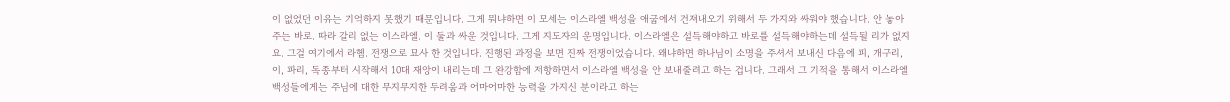이 없었던 이유는 기억하지 못했기 때문입니다. 그게 뭐냐하면 이 모세는 이스라엘 백성을 애굽에서 건져내오기 위해서 두 가지와 싸워야 했습니다. 안 놓아주는 바로. 따라 갈리 없는 이스라엘. 이 둘과 싸운 것입니다. 그게 지도자의 운명입니다. 이스라엘은 설득해야하고 바로를 설득해야하는데 설득될 리가 없지요. 그걸 여기에서 라헴. 전쟁으로 묘사 한 것입니다. 진행된 과정을 보면 진짜 전쟁이었습니다. 왜냐하면 하나님이 소명을 주셔서 보내신 다음에 피, 개구리, 이, 파리, 독종부터 시작해서 10대 재앙이 내리는데 그 완강함에 저항하면서 이스라엘 백성을 안 보내줄려고 하는 겁니다. 그래서 그 기적을 통해서 이스라엘 백성들에게는 주님에 대한 무지무지한 두려움과 어마어마한 능력을 가지신 분이라고 하는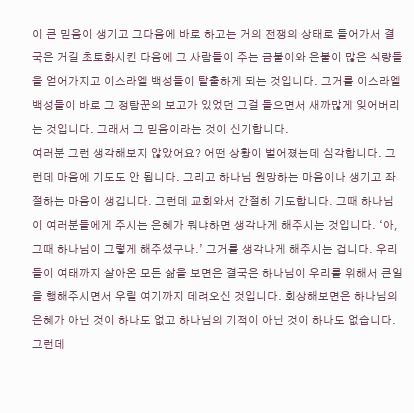이 큰 믿음이 생기고 그다음에 바로 하고는 거의 전쟁의 상태로 들어가서 결국은 거길 초토화시킨 다음에 그 사람들이 주는 금붙이와 은붙이 많은 식량들을 얻어가지고 이스라엘 백성들이 탈출하게 되는 것입니다. 그거를 이스라엘 백성들이 바로 그 정탐꾼의 보고가 있었던 그걸 들으면서 새까많게 잊어버리는 것입니다. 그래서 그 믿음이라는 것이 신기합니다.
여러분 그런 생각해보지 않았어요? 어떤 상황이 벌어졌는데 심각합니다. 그런데 마음에 기도도 안 됩니다. 그리고 하나님 원망하는 마음이나 생기고 좌절하는 마음이 생깁니다. 그런데 교회와서 간절히 기도합니다. 그때 하나님이 여러분들에게 주시는 은혜가 뭐냐하면 생각나게 해주시는 것입니다. ‘아, 그때 하나님이 그렇게 해주셨구나.’ 그거를 생각나게 해주시는 겁니다. 우리들이 여태까지 살아온 모든 삶을 보면은 결국은 하나님이 우리를 위해서 큰일을 행해주시면서 우릴 여기까지 데려오신 것입니다. 회상해보면은 하나님의 은혜가 아닌 것이 하나도 없고 하나님의 기적이 아닌 것이 하나도 없습니다. 그런데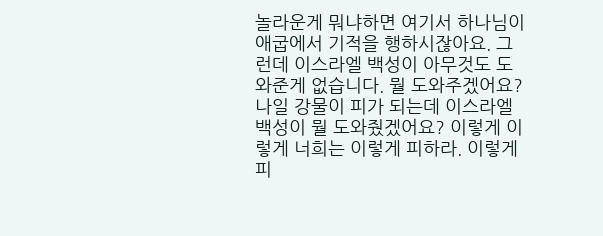놀라운게 뭐냐하면 여기서 하나님이 애굽에서 기적을 행하시잖아요. 그런데 이스라엘 백성이 아무것도 도와준게 없습니다. 뭘 도와주겠어요? 나일 강물이 피가 되는데 이스라엘 백성이 뭘 도와줬겠어요? 이렇게 이렇게 너희는 이렇게 피하라. 이렇게 피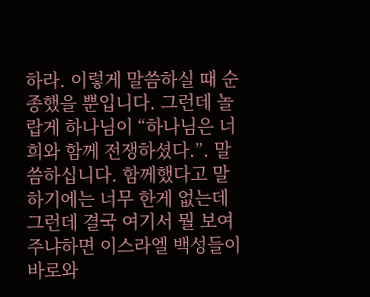하라. 이렇게 말씀하실 때 순종했을 뿐입니다. 그런데 놀랍게 하나님이 “하나님은 너희와 함께 전쟁하셨다.”. 말씀하십니다. 함께했다고 말하기에는 너무 한게 없는데 그런데 결국 여기서 뭘 보여주냐하면 이스라엘 백성들이 바로와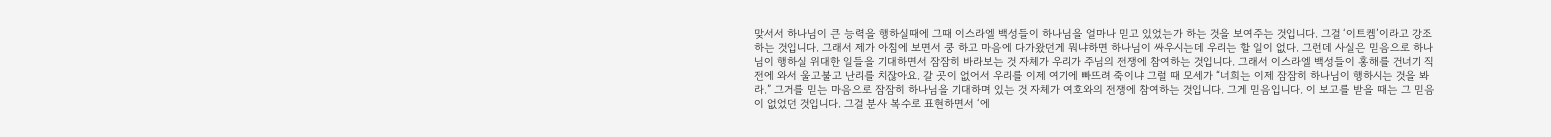맞서서 하나님이 큰 능력을 행하실때에 그때 이스라엘 백성들이 하나님을 얼마나 믿고 있었는가 하는 것을 보여주는 것입니다. 그걸 ‘이트켐’이라고 강조하는 것입니다. 그래서 제가 아침에 보면서 쿵 하고 마음에 다가왔던게 뭐냐하면 하나님이 싸우시는데 우리는 할 일이 없다. 그런데 사실은 믿음으로 하나님이 행하실 위대한 일들을 기대하면서 잠잠히 바라보는 것 자체가 우리가 주님의 전쟁에 참여하는 것입니다. 그래서 이스라엘 백성들이 홍해를 건너기 직전에 와서 울고불고 난리를 치잖아요. 갈 곳이 없어서 우리를 이제 여기에 빠뜨려 죽이냐 그럴 때 모세가 “너희는 이제 잠잠히 하나님이 행하시는 것을 봐라.” 그거를 믿는 마음으로 잠잠히 하나님을 기대하며 있는 것 자체가 여호와의 전쟁에 참여하는 것입니다. 그게 믿음입니다. 이 보고를 받을 때는 그 믿음이 없었던 것입니다. 그걸 분사 복수로 표현하면서 ‘에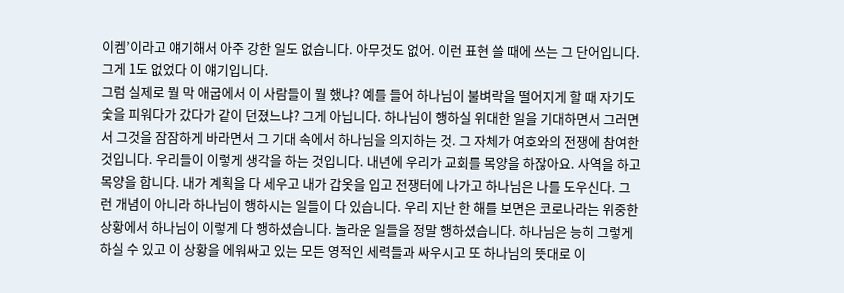이켐’이라고 얘기해서 아주 강한 일도 없습니다. 아무것도 없어. 이런 표현 쓸 때에 쓰는 그 단어입니다. 그게 1도 없었다 이 얘기입니다.
그럼 실제로 뭘 막 애굽에서 이 사람들이 뭘 했냐? 예를 들어 하나님이 불벼락을 떨어지게 할 때 자기도 숯을 피워다가 갔다가 같이 던졌느냐? 그게 아닙니다. 하나님이 행하실 위대한 일을 기대하면서 그러면서 그것을 잠잠하게 바라면서 그 기대 속에서 하나님을 의지하는 것. 그 자체가 여호와의 전쟁에 참여한 것입니다. 우리들이 이렇게 생각을 하는 것입니다. 내년에 우리가 교회를 목양을 하잖아요. 사역을 하고 목양을 합니다. 내가 계획을 다 세우고 내가 갑옷을 입고 전쟁터에 나가고 하나님은 나를 도우신다. 그런 개념이 아니라 하나님이 행하시는 일들이 다 있습니다. 우리 지난 한 해를 보면은 코로나라는 위중한 상황에서 하나님이 이렇게 다 행하셨습니다. 놀라운 일들을 정말 행하셨습니다. 하나님은 능히 그렇게 하실 수 있고 이 상황을 에워싸고 있는 모든 영적인 세력들과 싸우시고 또 하나님의 뜻대로 이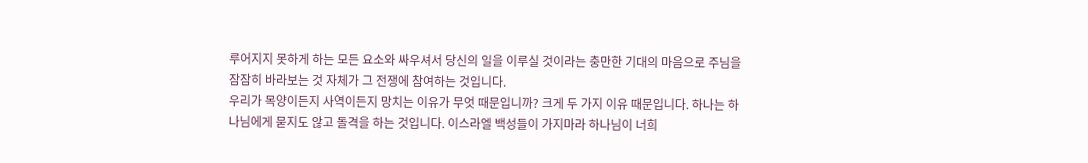루어지지 못하게 하는 모든 요소와 싸우셔서 당신의 일을 이루실 것이라는 충만한 기대의 마음으로 주님을 잠잠히 바라보는 것 자체가 그 전쟁에 참여하는 것입니다.
우리가 목양이든지 사역이든지 망치는 이유가 무엇 때문입니까? 크게 두 가지 이유 때문입니다. 하나는 하나님에게 묻지도 않고 돌격을 하는 것입니다. 이스라엘 백성들이 가지마라 하나님이 너희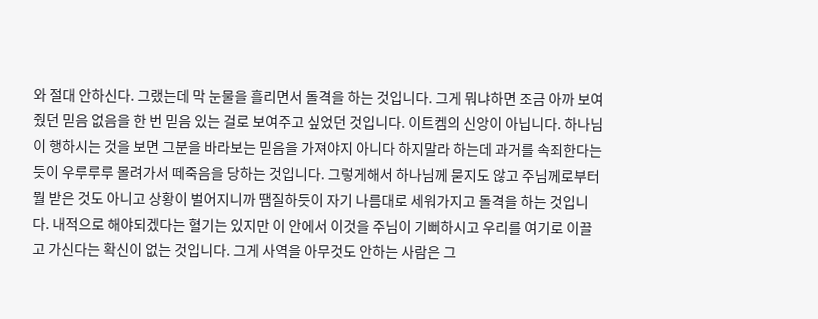와 절대 안하신다. 그랬는데 막 눈물을 흘리면서 돌격을 하는 것입니다. 그게 뭐냐하면 조금 아까 보여줬던 믿음 없음을 한 번 믿음 있는 걸로 보여주고 싶었던 것입니다. 이트켐의 신앙이 아닙니다. 하나님이 행하시는 것을 보면 그분을 바라보는 믿음을 가져야지 아니다 하지말라 하는데 과거를 속죄한다는 듯이 우루루루 몰려가서 떼죽음을 당하는 것입니다. 그렇게해서 하나님께 묻지도 않고 주님께로부터 뭘 받은 것도 아니고 상황이 벌어지니까 땜질하듯이 자기 나름대로 세워가지고 돌격을 하는 것입니다. 내적으로 해야되겠다는 혈기는 있지만 이 안에서 이것을 주님이 기뻐하시고 우리를 여기로 이끌고 가신다는 확신이 없는 것입니다. 그게 사역을 아무것도 안하는 사람은 그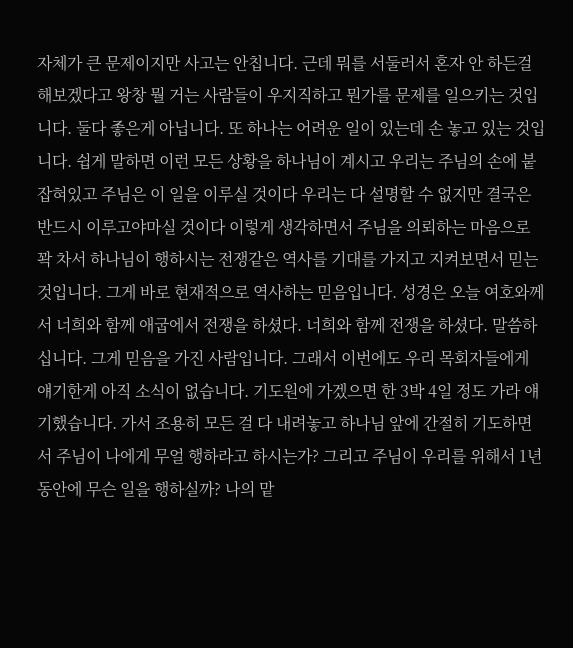자체가 큰 문제이지만 사고는 안칩니다. 근데 뭐를 서둘러서 혼자 안 하든걸 해보겠다고 왕창 뭘 거는 사람들이 우지직하고 뭔가를 문제를 일으키는 것입니다. 둘다 좋은게 아닙니다. 또 하나는 어려운 일이 있는데 손 놓고 있는 것입니다. 쉽게 말하면 이런 모든 상황을 하나님이 계시고 우리는 주님의 손에 붙잡혀있고 주님은 이 일을 이루실 것이다 우리는 다 설명할 수 없지만 결국은 반드시 이루고야마실 것이다 이렇게 생각하면서 주님을 의뢰하는 마음으로 꽉 차서 하나님이 행하시는 전쟁같은 역사를 기대를 가지고 지켜보면서 믿는 것입니다. 그게 바로 현재적으로 역사하는 믿음입니다. 성경은 오늘 여호와께서 너희와 함께 애굽에서 전쟁을 하셨다. 너희와 함께 전쟁을 하셨다. 말씀하십니다. 그게 믿음을 가진 사람입니다. 그래서 이번에도 우리 목회자들에게 얘기한게 아직 소식이 없습니다. 기도원에 가겠으면 한 3박 4일 정도 가라 얘기했습니다. 가서 조용히 모든 걸 다 내려놓고 하나님 앞에 간절히 기도하면서 주님이 나에게 무얼 행하라고 하시는가? 그리고 주님이 우리를 위해서 1년 동안에 무슨 일을 행하실까? 나의 맡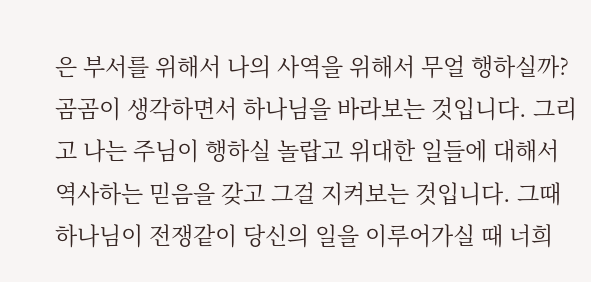은 부서를 위해서 나의 사역을 위해서 무얼 행하실까? 곰곰이 생각하면서 하나님을 바라보는 것입니다. 그리고 나는 주님이 행하실 놀랍고 위대한 일들에 대해서 역사하는 믿음을 갖고 그걸 지켜보는 것입니다. 그때 하나님이 전쟁같이 당신의 일을 이루어가실 때 너희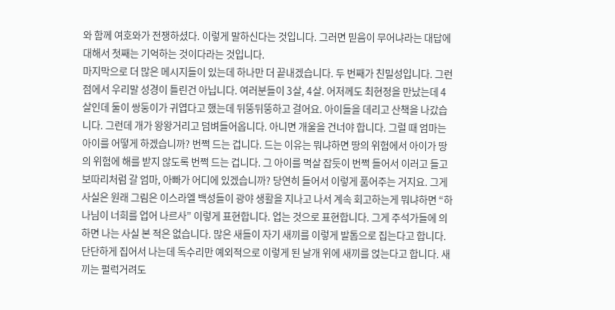와 함께 여호와가 전쟁하셨다. 이렇게 말하신다는 것입니다. 그러면 믿음이 무어냐라는 대답에 대해서 첫째는 기억하는 것이다라는 것입니다.
마지막으로 더 많은 메시지들이 있는데 하나만 더 끝내겠습니다. 두 번째가 친밀성입니다. 그런 점에서 우리말 성경이 틀린건 아닙니다. 여러분들이 3살, 4살. 어저께도 최현정을 만났는데 4살인데 둘이 쌍둥이가 귀엽다고 했는데 뒤뚱뒤뚱하고 걸어요. 아이들을 데리고 산책을 나갔습니다. 그런데 개가 왕왕거리고 덤벼들어옵니다. 아니면 개울을 건너야 합니다. 그럴 때 엄마는 아이를 어떻게 하겠습니까? 번쩍 드는 겁니다. 드는 이유는 뭐냐하면 땅의 위험에서 아이가 땅의 위험에 해를 받지 않도록 번쩍 드는 겁니다. 그 아이를 멱살 잡듯이 번쩍 들어서 이러고 들고 보따리처럼 갈 엄마, 아빠가 어디에 있겠습니까? 당연히 들어서 이렇게 품어주는 거지요. 그게 사실은 원래 그림은 이스라엘 백성들이 광야 생활을 지나고 나서 계속 회고하는게 뭐냐하면 “하나님이 너희를 업어 나르사” 이렇게 표현합니다. 업는 것으로 표현합니다. 그게 주석가들에 의하면 나는 사실 본 적은 없습니다. 많은 새들이 자기 새끼를 이렇게 발톱으로 집는다고 합니다. 단단하게 집어서 나는데 독수리만 예외적으로 이렇게 된 날개 위에 새끼를 얹는다고 합니다. 새끼는 펄럭거려도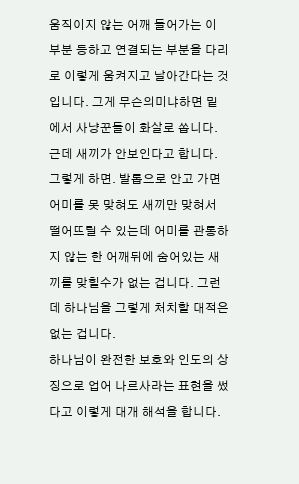움직이지 않는 어깨 들어가는 이 부분 등하고 연결되는 부분을 다리로 이렇게 움켜지고 날아간다는 것입니다. 그게 무슨의미냐하면 밑에서 사냥꾼들이 화살로 쏩니다. 근데 새끼가 안보인다고 합니다. 그렇게 하면. 발톱으로 안고 가면 어미를 못 맞혀도 새끼만 맞혀서 떨어뜨릴 수 있는데 어미를 관통하지 않는 한 어깨뒤에 숨어있는 새끼를 맞힐수가 없는 겁니다. 그런데 하나님을 그렇게 처치할 대적은 없는 겁니다.
하나님이 완전한 보호와 인도의 상징으로 업어 나르사라는 표현을 썼다고 이렇게 대개 해석을 합니다.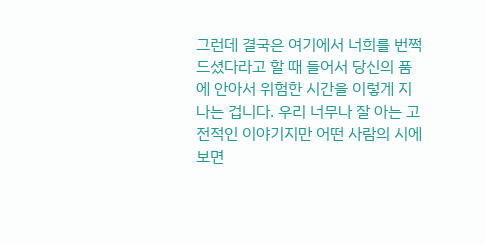그런데 결국은 여기에서 너희를 번쩍 드셨다라고 할 때 들어서 당신의 품에 안아서 위험한 시간을 이렇게 지나는 겁니다. 우리 너무나 잘 아는 고전적인 이야기지만 어떤 사람의 시에 보면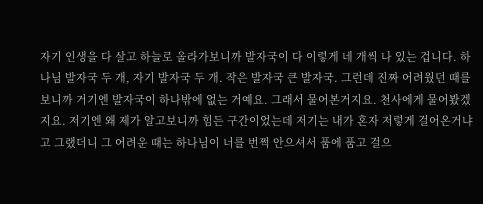자기 인생을 다 살고 하늘로 올라가보니까 발자국이 다 이렇게 네 개씩 나 있는 겁니다. 하나님 발자국 두 개, 자기 발자국 두 개. 작은 발자국 큰 발자국. 그런데 진짜 어려웠던 때를 보니까 거기엔 발자국이 하나밖에 없는 거예요. 그래서 물어본거지요. 천사에게 물어봤겠지요. 저기엔 왜 제가 알고보니까 힘든 구간이었는데 저기는 내가 혼자 저렇게 걸어온거냐고 그랬더니 그 어려운 때는 하나님이 너를 번쩍 안으셔서 품에 품고 걸으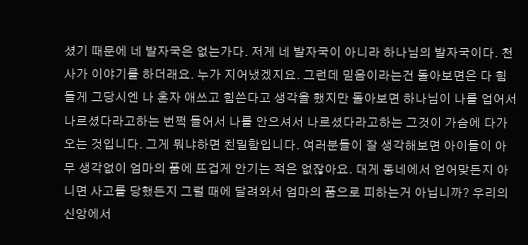셨기 때문에 네 발자국은 없는가다. 저게 네 발자국이 아니라 하나님의 발자국이다. 천사가 이야기를 하더래요. 누가 지어냈겠지요. 그런데 믿음이라는건 돌아보면은 다 힘들게 그당시엔 나 혼자 애쓰고 힘쓴다고 생각을 했지만 돌아보면 하나님이 나를 업어서 나르셨다라고하는 번쩍 들어서 나를 안으셔서 나르셨다라고하는 그것이 가슴에 다가오는 것입니다. 그게 뭐냐하면 친밀함입니다. 여러분들이 잘 생각해보면 아이들이 아무 생각없이 엄마의 품에 뜨겁게 안기는 적은 없잖아요. 대게 동네에서 얻어맞든지 아니면 사고를 당했든지 그럴 때에 달려와서 엄마의 품으로 피하는거 아닙니까? 우리의 신앙에서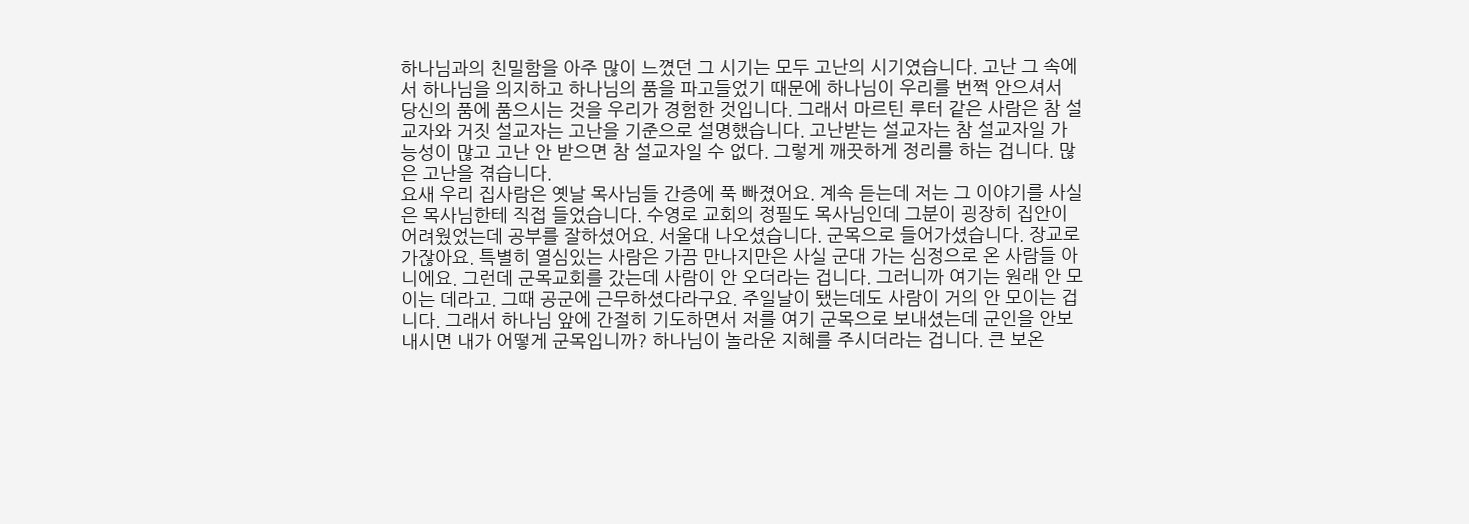하나님과의 친밀함을 아주 많이 느꼈던 그 시기는 모두 고난의 시기였습니다. 고난 그 속에서 하나님을 의지하고 하나님의 품을 파고들었기 때문에 하나님이 우리를 번쩍 안으셔서 당신의 품에 품으시는 것을 우리가 경험한 것입니다. 그래서 마르틴 루터 같은 사람은 참 설교자와 거짓 설교자는 고난을 기준으로 설명했습니다. 고난받는 설교자는 참 설교자일 가능성이 많고 고난 안 받으면 참 설교자일 수 없다. 그렇게 깨끗하게 정리를 하는 겁니다. 많은 고난을 겪습니다.
요새 우리 집사람은 옛날 목사님들 간증에 푹 빠졌어요. 계속 듣는데 저는 그 이야기를 사실은 목사님한테 직접 들었습니다. 수영로 교회의 정필도 목사님인데 그분이 굉장히 집안이 어려웠었는데 공부를 잘하셨어요. 서울대 나오셨습니다. 군목으로 들어가셨습니다. 장교로 가잖아요. 특별히 열심있는 사람은 가끔 만나지만은 사실 군대 가는 심정으로 온 사람들 아니에요. 그런데 군목교회를 갔는데 사람이 안 오더라는 겁니다. 그러니까 여기는 원래 안 모이는 데라고. 그때 공군에 근무하셨다라구요. 주일날이 됐는데도 사람이 거의 안 모이는 겁니다. 그래서 하나님 앞에 간절히 기도하면서 저를 여기 군목으로 보내셨는데 군인을 안보내시면 내가 어떻게 군목입니까? 하나님이 놀라운 지혜를 주시더라는 겁니다. 큰 보온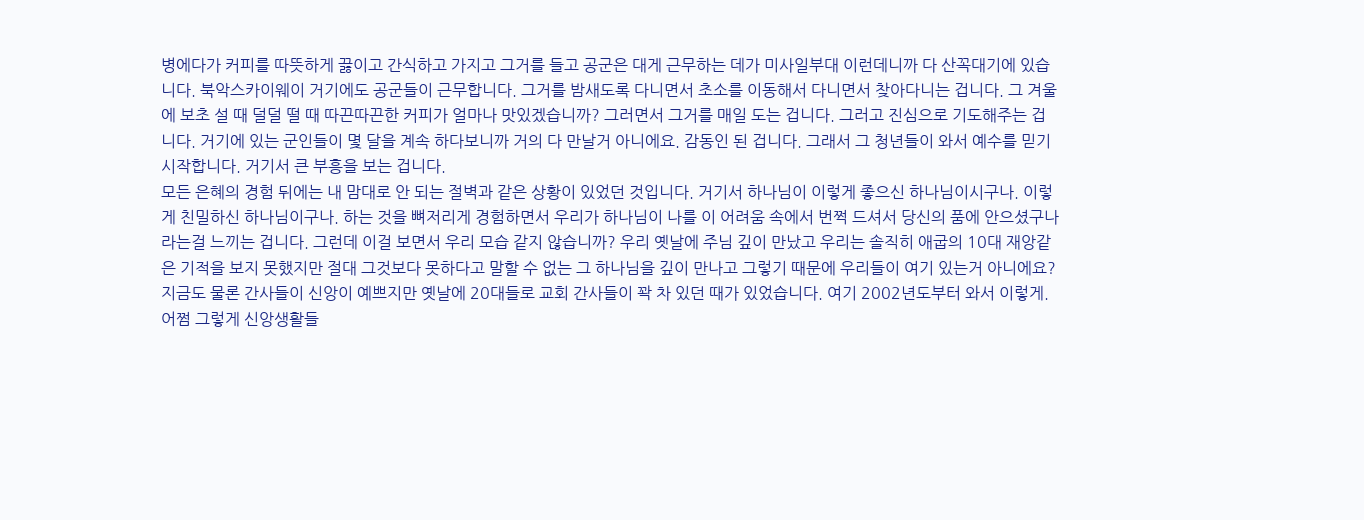병에다가 커피를 따뜻하게 끓이고 간식하고 가지고 그거를 들고 공군은 대게 근무하는 데가 미사일부대 이런데니까 다 산꼭대기에 있습니다. 북악스카이웨이 거기에도 공군들이 근무합니다. 그거를 밤새도록 다니면서 초소를 이동해서 다니면서 찾아다니는 겁니다. 그 겨울에 보초 설 때 덜덜 떨 때 따끈따끈한 커피가 얼마나 맛있겠습니까? 그러면서 그거를 매일 도는 겁니다. 그러고 진심으로 기도해주는 겁니다. 거기에 있는 군인들이 몇 달을 계속 하다보니까 거의 다 만날거 아니에요. 감동인 된 겁니다. 그래서 그 청년들이 와서 예수를 믿기 시작합니다. 거기서 큰 부흥을 보는 겁니다.
모든 은혜의 경험 뒤에는 내 맘대로 안 되는 절벽과 같은 상황이 있었던 것입니다. 거기서 하나님이 이렇게 좋으신 하나님이시구나. 이렇게 친밀하신 하나님이구나. 하는 것을 뼈저리게 경험하면서 우리가 하나님이 나를 이 어려움 속에서 번쩍 드셔서 당신의 품에 안으셨구나 라는걸 느끼는 겁니다. 그런데 이걸 보면서 우리 모습 같지 않습니까? 우리 옛날에 주님 깊이 만났고 우리는 솔직히 애굽의 10대 재앙같은 기적을 보지 못했지만 절대 그것보다 못하다고 말할 수 없는 그 하나님을 깊이 만나고 그렇기 때문에 우리들이 여기 있는거 아니에요?
지금도 물론 간사들이 신앙이 예쁘지만 옛날에 20대들로 교회 간사들이 꽉 차 있던 때가 있었습니다. 여기 2002년도부터 와서 이렇게. 어쩜 그렇게 신앙생활들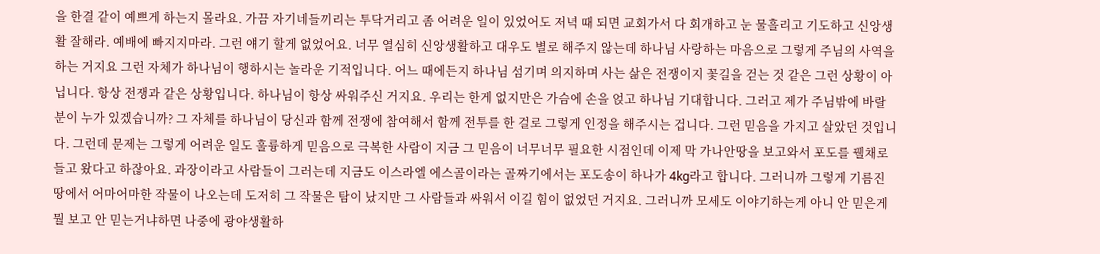을 한결 같이 예쁘게 하는지 몰라요. 가끔 자기네들끼리는 투닥거리고 좀 어려운 일이 있었어도 저녁 때 되면 교회가서 다 회개하고 눈 물흘리고 기도하고 신앙생활 잘해라. 예배에 빠지지마라. 그런 얘기 할게 없었어요. 너무 열심히 신앙생활하고 대우도 별로 해주지 않는데 하나님 사랑하는 마음으로 그렇게 주님의 사역을 하는 거지요 그런 자체가 하나님이 행하시는 놀라운 기적입니다. 어느 때에든지 하나님 섬기며 의지하며 사는 삶은 전쟁이지 꽃길을 걷는 것 같은 그런 상황이 아닙니다. 항상 전쟁과 같은 상황입니다. 하나님이 항상 싸워주신 거지요. 우리는 한게 없지만은 가슴에 손을 얹고 하나님 기대합니다. 그러고 제가 주님밖에 바랄분이 누가 있겠습니까? 그 자체를 하나님이 당신과 함께 전쟁에 참여해서 함께 전투를 한 걸로 그렇게 인정을 해주시는 겁니다. 그런 믿음을 가지고 살았던 것입니다. 그런데 문제는 그렇게 어려운 일도 훌륭하게 믿음으로 극복한 사람이 지금 그 믿음이 너무너무 필요한 시점인데 이제 막 가나안땅을 보고와서 포도를 꿸채로 들고 왔다고 하잖아요. 과장이라고 사람들이 그러는데 지금도 이스라엘 에스골이라는 골짜기에서는 포도송이 하나가 4kg라고 합니다. 그러니까 그렇게 기름진 땅에서 어마어마한 작물이 나오는데 도저히 그 작물은 탐이 났지만 그 사람들과 싸워서 이길 힘이 없었던 거지요. 그러니까 모세도 이야기하는게 아니 안 믿은게 뭘 보고 안 믿는거냐하면 나중에 광야생활하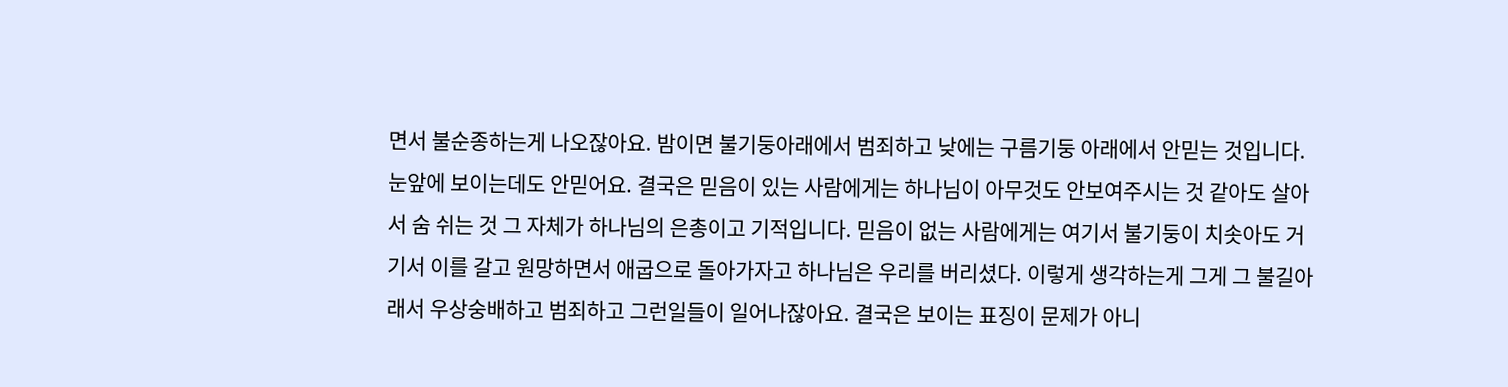면서 불순종하는게 나오잖아요. 밤이면 불기둥아래에서 범죄하고 낮에는 구름기둥 아래에서 안믿는 것입니다. 눈앞에 보이는데도 안믿어요. 결국은 믿음이 있는 사람에게는 하나님이 아무것도 안보여주시는 것 같아도 살아서 숨 쉬는 것 그 자체가 하나님의 은총이고 기적입니다. 믿음이 없는 사람에게는 여기서 불기둥이 치솟아도 거기서 이를 갈고 원망하면서 애굽으로 돌아가자고 하나님은 우리를 버리셨다. 이렇게 생각하는게 그게 그 불길아래서 우상숭배하고 범죄하고 그런일들이 일어나잖아요. 결국은 보이는 표징이 문제가 아니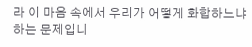라 이 마음 속에서 우리가 어떻게 화합하느냐하는 문제입니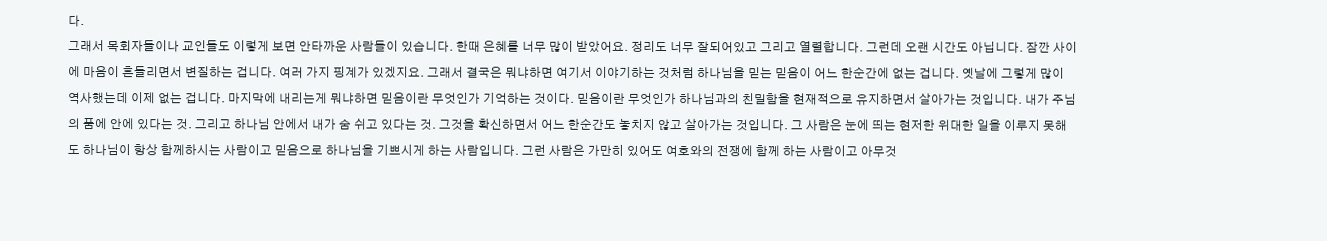다.
그래서 목회자들이나 교인들도 이렇게 보면 안타까운 사람들이 있습니다. 한때 은혜를 너무 많이 받았어요. 정리도 너무 잘되어있고 그리고 열렬합니다. 그런데 오랜 시간도 아닙니다. 잠깐 사이에 마음이 흔들리면서 변질하는 겁니다. 여러 가지 핑계가 있겠지요. 그래서 결국은 뭐냐하면 여기서 이야기하는 것처럼 하나님을 믿는 믿음이 어느 한순간에 없는 겁니다. 옛날에 그렇게 많이 역사했는데 이제 없는 겁니다. 마지막에 내리는게 뭐냐하면 믿음이란 무엇인가 기억하는 것이다. 믿음이란 무엇인가 하나님과의 친밀함을 현재적으로 유지하면서 살아가는 것입니다. 내가 주님의 품에 안에 있다는 것. 그리고 하나님 안에서 내가 숨 쉬고 있다는 것. 그것을 확신하면서 어느 한순간도 놓치지 않고 살아가는 것입니다. 그 사람은 눈에 띄는 현저한 위대한 일을 이루지 못해도 하나님이 항상 함께하시는 사람이고 믿음으로 하나님을 기쁘시게 하는 사람입니다. 그런 사람은 가만히 있어도 여호와의 전쟁에 함께 하는 사람이고 아무것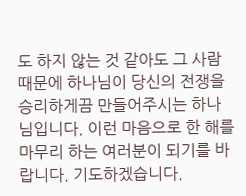도 하지 않는 것 같아도 그 사람 때문에 하나님이 당신의 전쟁을 승리하게끔 만들어주시는 하나님입니다. 이런 마음으로 한 해를 마무리 하는 여러분이 되기를 바랍니다. 기도하겠습니다.